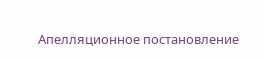Апелляционное постановление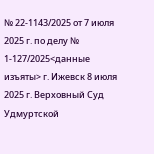№ 22-1143/2025 от 7 июля 2025 г. по делу № 1-127/2025<данные изъяты> г. Ижевск 8 июля 2025 г. Верховный Суд Удмуртской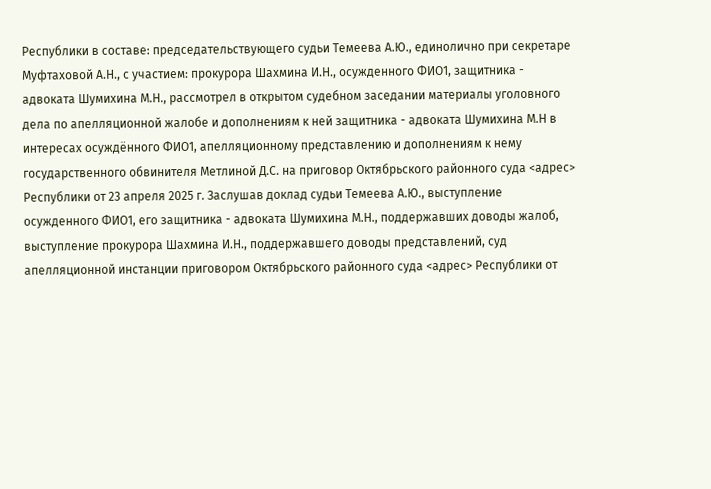Республики в составе: председательствующего судьи Темеева А.Ю., единолично при секретаре Муфтаховой А.Н., с участием: прокурора Шахмина И.Н., осужденного ФИО1, защитника - адвоката Шумихина М.Н., рассмотрел в открытом судебном заседании материалы уголовного дела по апелляционной жалобе и дополнениям к ней защитника - адвоката Шумихина М.Н в интересах осуждённого ФИО1, апелляционному представлению и дополнениям к нему государственного обвинителя Метлиной Д.С. на приговор Октябрьского районного суда <адрес> Республики от 23 апреля 2025 г. Заслушав доклад судьи Темеева А.Ю., выступление осужденного ФИО1, его защитника - адвоката Шумихина М.Н., поддержавших доводы жалоб, выступление прокурора Шахмина И.Н., поддержавшего доводы представлений, суд апелляционной инстанции приговором Октябрьского районного суда <адрес> Республики от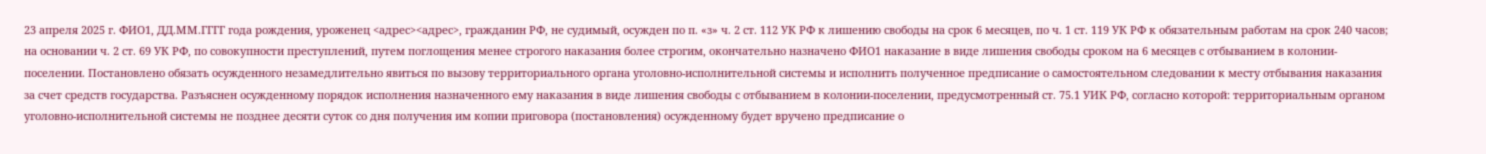23 апреля 2025 г. ФИО1, ДД.ММ.ГГГГ года рождения, уроженец <адрес><адрес>, гражданин РФ, не судимый, осужден по п. «з» ч. 2 ст. 112 УК РФ к лишению свободы на срок 6 месяцев, по ч. 1 ст. 119 УК РФ к обязательным работам на срок 240 часов; на основании ч. 2 ст. 69 УК РФ, по совокупности преступлений, путем поглощения менее строгого наказания более строгим, окончательно назначено ФИО1 наказание в виде лишения свободы сроком на 6 месяцев с отбыванием в колонии-поселении. Постановлено обязать осужденного незамедлительно явиться по вызову территориального органа уголовно-исполнительной системы и исполнить полученное предписание о самостоятельном следовании к месту отбывания наказания за счет средств государства. Разъяснен осужденному порядок исполнения назначенного ему наказания в виде лишения свободы с отбыванием в колонии-поселении, предусмотренный ст. 75.1 УИК РФ, согласно которой: территориальным органом уголовно-исполнительной системы не позднее десяти суток со дня получения им копии приговора (постановления) осужденному будет вручено предписание о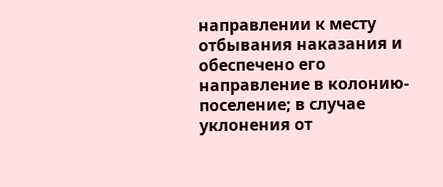направлении к месту отбывания наказания и обеспечено его направление в колонию-поселение; в случае уклонения от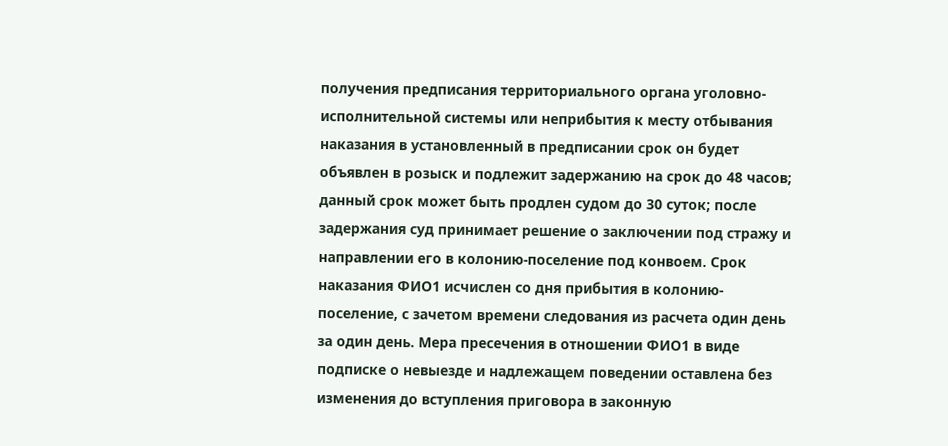получения предписания территориального органа уголовно-исполнительной системы или неприбытия к месту отбывания наказания в установленный в предписании срок он будет объявлен в розыск и подлежит задержанию на срок до 48 часов; данный срок может быть продлен судом до 30 суток; после задержания суд принимает решение о заключении под стражу и направлении его в колонию-поселение под конвоем. Срок наказания ФИО1 исчислен со дня прибытия в колонию-поселение, с зачетом времени следования из расчета один день за один день. Мера пресечения в отношении ФИО1 в виде подписке о невыезде и надлежащем поведении оставлена без изменения до вступления приговора в законную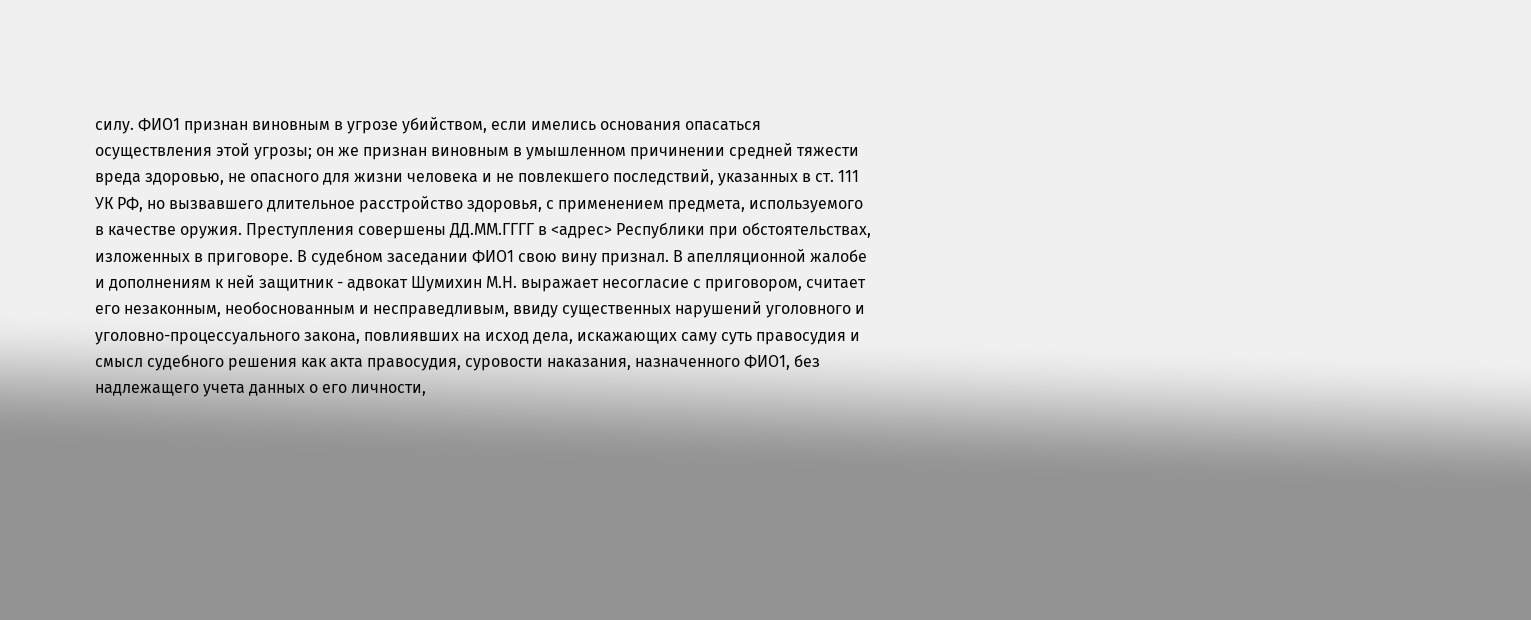силу. ФИО1 признан виновным в угрозе убийством, если имелись основания опасаться осуществления этой угрозы; он же признан виновным в умышленном причинении средней тяжести вреда здоровью, не опасного для жизни человека и не повлекшего последствий, указанных в ст. 111 УК РФ, но вызвавшего длительное расстройство здоровья, с применением предмета, используемого в качестве оружия. Преступления совершены ДД.ММ.ГГГГ в <адрес> Республики при обстоятельствах, изложенных в приговоре. В судебном заседании ФИО1 свою вину признал. В апелляционной жалобе и дополнениям к ней защитник - адвокат Шумихин М.Н. выражает несогласие с приговором, считает его незаконным, необоснованным и несправедливым, ввиду существенных нарушений уголовного и уголовно-процессуального закона, повлиявших на исход дела, искажающих саму суть правосудия и смысл судебного решения как акта правосудия, суровости наказания, назначенного ФИО1, без надлежащего учета данных о его личности,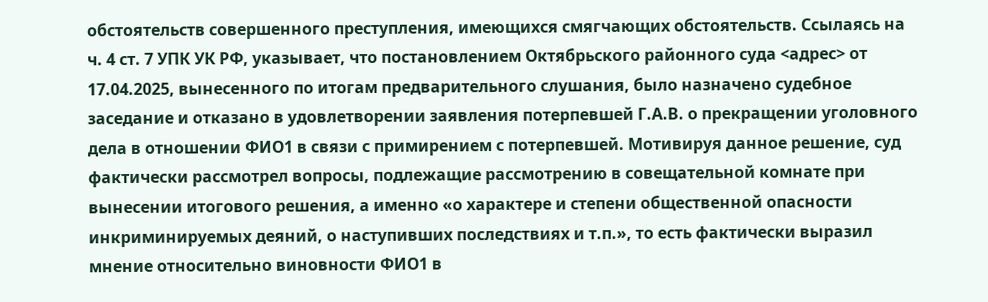обстоятельств совершенного преступления, имеющихся смягчающих обстоятельств. Ссылаясь на ч. 4 ст. 7 УПК УК РФ, указывает, что постановлением Октябрьского районного суда <адрес> от 17.04.2025, вынесенного по итогам предварительного слушания, было назначено судебное заседание и отказано в удовлетворении заявления потерпевшей Г.А.В. о прекращении уголовного дела в отношении ФИО1 в связи с примирением с потерпевшей. Мотивируя данное решение, суд фактически рассмотрел вопросы, подлежащие рассмотрению в совещательной комнате при вынесении итогового решения, а именно «о характере и степени общественной опасности инкриминируемых деяний, о наступивших последствиях и т.п.», то есть фактически выразил мнение относительно виновности ФИО1 в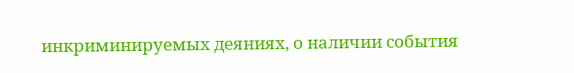инкриминируемых деяниях, о наличии события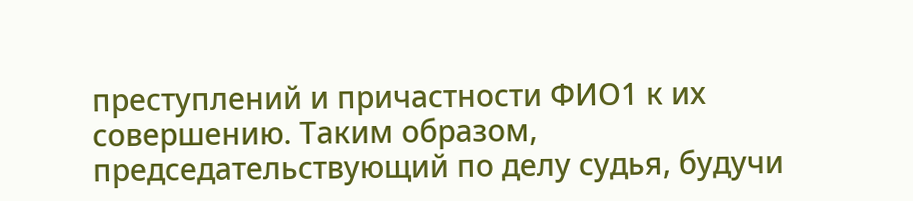преступлений и причастности ФИО1 к их совершению. Таким образом, председательствующий по делу судья, будучи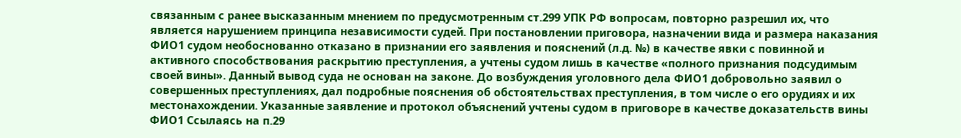связанным с ранее высказанным мнением по предусмотренным ст.299 УПК РФ вопросам, повторно разрешил их, что является нарушением принципа независимости судей. При постановлении приговора, назначении вида и размера наказания ФИО1 судом необоснованно отказано в признании его заявления и пояснений (л.д. №) в качестве явки с повинной и активного способствования раскрытию преступления, а учтены судом лишь в качестве «полного признания подсудимым своей вины». Данный вывод суда не основан на законе. До возбуждения уголовного дела ФИО1 добровольно заявил о совершенных преступлениях, дал подробные пояснения об обстоятельствах преступления, в том числе о его орудиях и их местонахождении. Указанные заявление и протокол объяснений учтены судом в приговоре в качестве доказательств вины ФИО1 Ссылаясь на п.29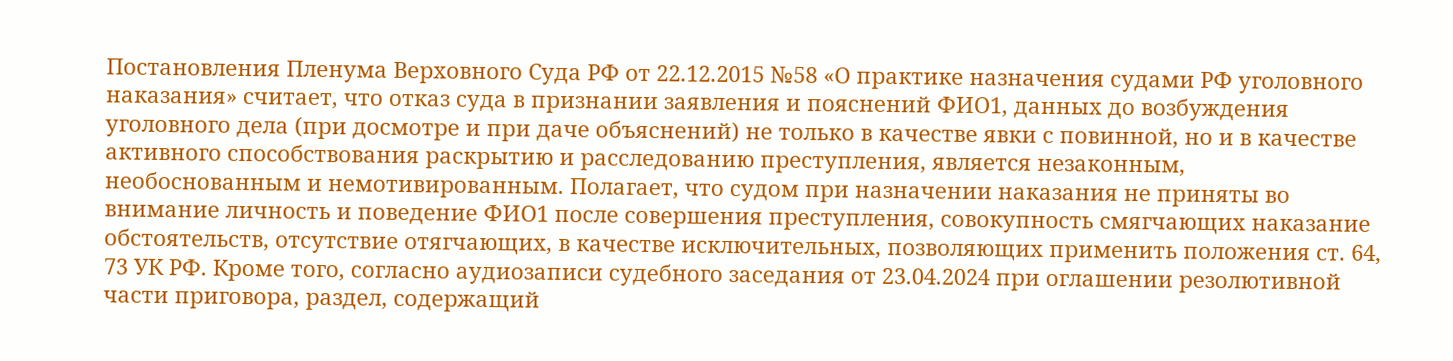Постановления Пленума Верховного Суда РФ от 22.12.2015 №58 «О практике назначения судами РФ уголовного наказания» считает, что отказ суда в признании заявления и пояснений ФИО1, данных до возбуждения уголовного дела (при досмотре и при даче объяснений) не только в качестве явки с повинной, но и в качестве активного способствования раскрытию и расследованию преступления, является незаконным, необоснованным и немотивированным. Полагает, что судом при назначении наказания не приняты во внимание личность и поведение ФИО1 после совершения преступления, совокупность смягчающих наказание обстоятельств, отсутствие отягчающих, в качестве исключительных, позволяющих применить положения ст. 64, 73 УК РФ. Кроме того, согласно аудиозаписи судебного заседания от 23.04.2024 при оглашении резолютивной части приговора, раздел, содержащий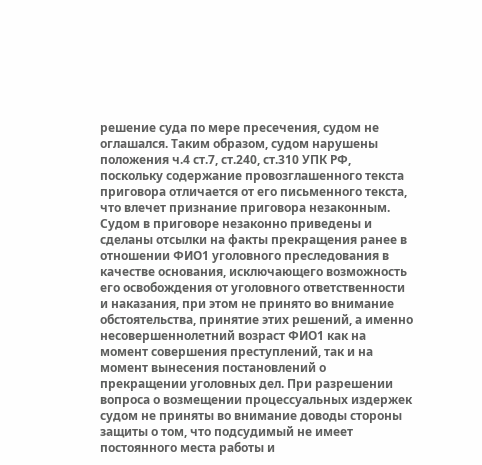решение суда по мере пресечения, судом не оглашался. Таким образом, судом нарушены положения ч.4 ст.7, ст.240, ст.310 УПК РФ, поскольку содержание провозглашенного текста приговора отличается от его письменного текста, что влечет признание приговора незаконным. Судом в приговоре незаконно приведены и сделаны отсылки на факты прекращения ранее в отношении ФИО1 уголовного преследования в качестве основания, исключающего возможность его освобождения от уголовного ответственности и наказания, при этом не принято во внимание обстоятельства, принятие этих решений, а именно несовершеннолетний возраст ФИО1 как на момент совершения преступлений, так и на момент вынесения постановлений о прекращении уголовных дел. При разрешении вопроса о возмещении процессуальных издержек судом не приняты во внимание доводы стороны защиты о том, что подсудимый не имеет постоянного места работы и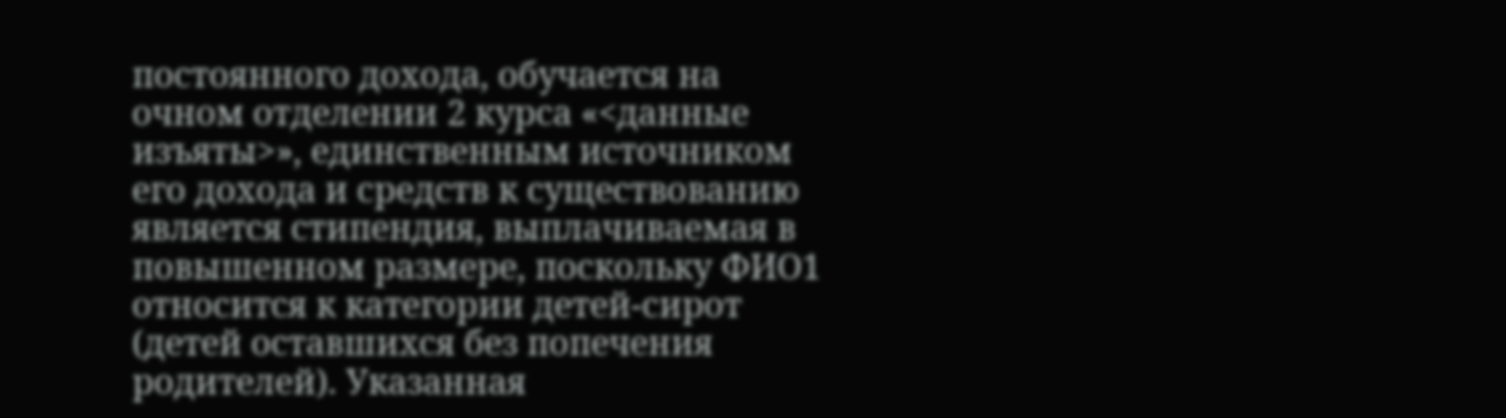постоянного дохода, обучается на очном отделении 2 курса «<данные изъяты>», единственным источником его дохода и средств к существованию является стипендия, выплачиваемая в повышенном размере, поскольку ФИО1 относится к категории детей-сирот (детей оставшихся без попечения родителей). Указанная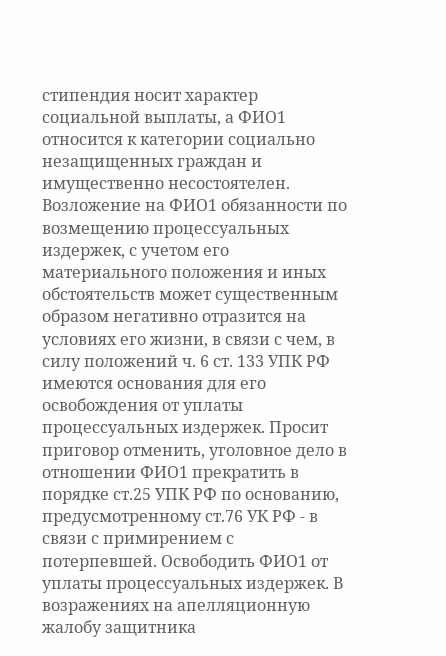стипендия носит характер социальной выплаты, а ФИО1 относится к категории социально незащищенных граждан и имущественно несостоятелен. Возложение на ФИО1 обязанности по возмещению процессуальных издержек, с учетом его материального положения и иных обстоятельств может существенным образом негативно отразится на условиях его жизни, в связи с чем, в силу положений ч. 6 ст. 133 УПК РФ имеются основания для его освобождения от уплаты процессуальных издержек. Просит приговор отменить, уголовное дело в отношении ФИО1 прекратить в порядке ст.25 УПК РФ по основанию, предусмотренному ст.76 УК РФ - в связи с примирением с потерпевшей. Освободить ФИО1 от уплаты процессуальных издержек. В возражениях на апелляционную жалобу защитника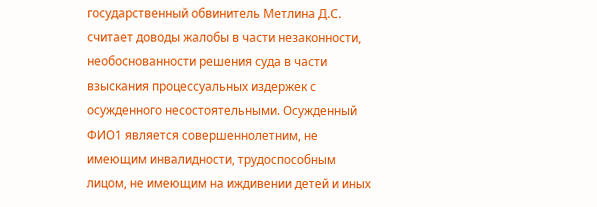государственный обвинитель Метлина Д.С. считает доводы жалобы в части незаконности, необоснованности решения суда в части взыскания процессуальных издержек с осужденного несостоятельными. Осужденный ФИО1 является совершеннолетним, не имеющим инвалидности, трудоспособным лицом, не имеющим на иждивении детей и иных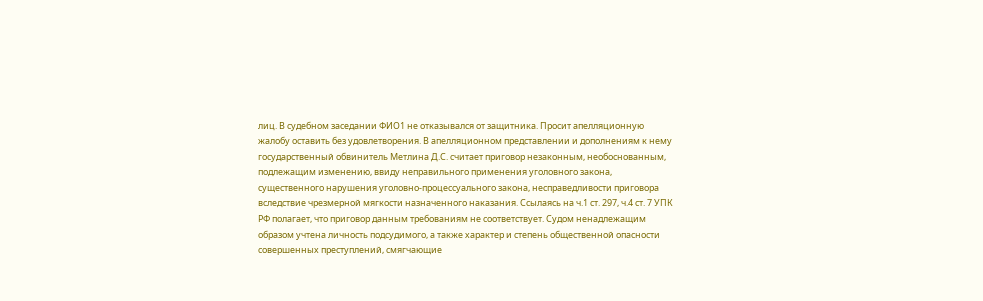лиц. В судебном заседании ФИО1 не отказывался от защитника. Просит апелляционную жалобу оставить без удовлетворения. В апелляционном представлении и дополнениям к нему государственный обвинитель Метлина Д.С. считает приговор незаконным, необоснованным, подлежащим изменению, ввиду неправильного применения уголовного закона, существенного нарушения уголовно-процессуального закона, несправедливости приговора вследствие чрезмерной мягкости назначенного наказания. Ссылаясь на ч.1 ст. 297, ч.4 ст. 7 УПК РФ полагает, что приговор данным требованиям не соответствует. Судом ненадлежащим образом учтена личность подсудимого, а также характер и степень общественной опасности совершенных преступлений, смягчающие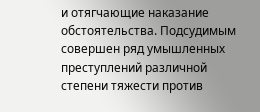и отягчающие наказание обстоятельства. Подсудимым совершен ряд умышленных преступлений различной степени тяжести против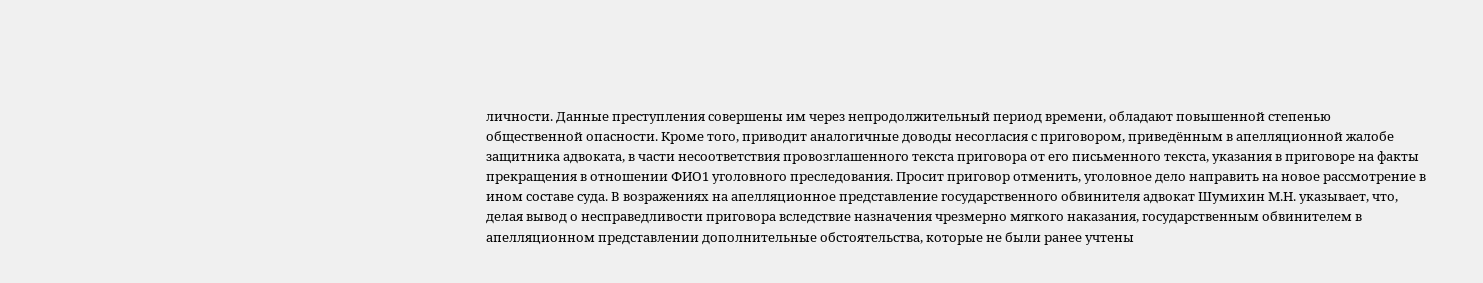личности. Данные преступления совершены им через непродолжительный период времени, обладают повышенной степенью общественной опасности. Кроме того, приводит аналогичные доводы несогласия с приговором, приведённым в апелляционной жалобе защитника адвоката, в части несоответствия провозглашенного текста приговора от его письменного текста, указания в приговоре на факты прекращения в отношении ФИО1 уголовного преследования. Просит приговор отменить, уголовное дело направить на новое рассмотрение в ином составе суда. В возражениях на апелляционное представление государственного обвинителя адвокат Шумихин М.Н. указывает, что, делая вывод о несправедливости приговора вследствие назначения чрезмерно мягкого наказания, государственным обвинителем в апелляционном представлении дополнительные обстоятельства, которые не были ранее учтены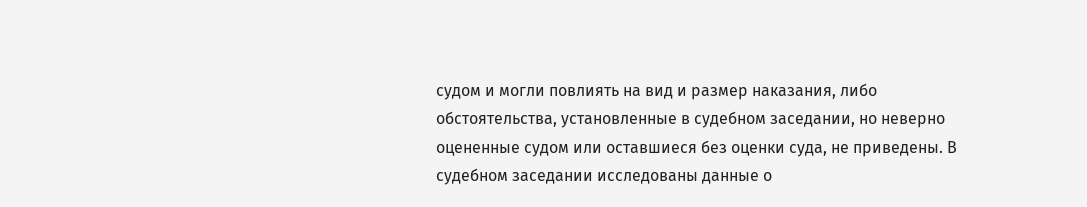судом и могли повлиять на вид и размер наказания, либо обстоятельства, установленные в судебном заседании, но неверно оцененные судом или оставшиеся без оценки суда, не приведены. В судебном заседании исследованы данные о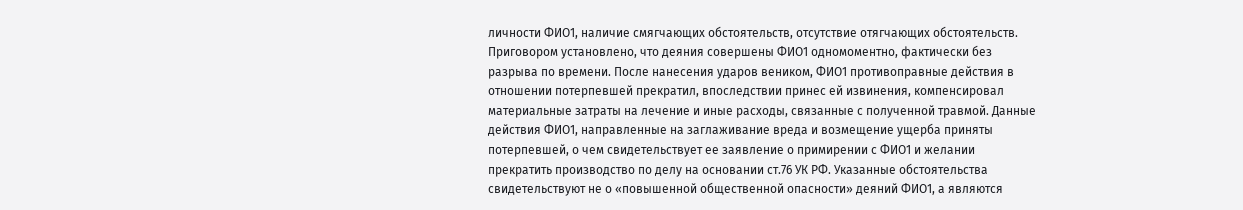личности ФИО1, наличие смягчающих обстоятельств, отсутствие отягчающих обстоятельств. Приговором установлено, что деяния совершены ФИО1 одномоментно, фактически без разрыва по времени. После нанесения ударов веником, ФИО1 противоправные действия в отношении потерпевшей прекратил, впоследствии принес ей извинения, компенсировал материальные затраты на лечение и иные расходы, связанные с полученной травмой. Данные действия ФИО1, направленные на заглаживание вреда и возмещение ущерба приняты потерпевшей, о чем свидетельствует ее заявление о примирении с ФИО1 и желании прекратить производство по делу на основании ст.76 УК РФ. Указанные обстоятельства свидетельствуют не о «повышенной общественной опасности» деяний ФИО1, а являются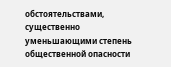обстоятельствами, существенно уменьшающими степень общественной опасности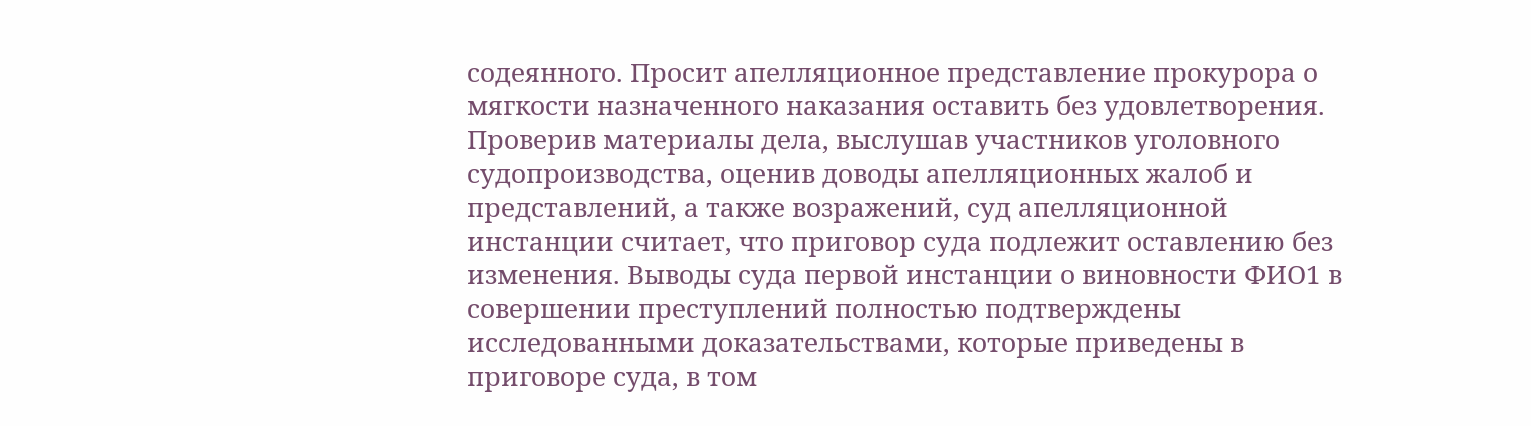содеянного. Просит апелляционное представление прокурора о мягкости назначенного наказания оставить без удовлетворения. Проверив материалы дела, выслушав участников уголовного судопроизводства, оценив доводы апелляционных жалоб и представлений, а также возражений, суд апелляционной инстанции считает, что приговор суда подлежит оставлению без изменения. Выводы суда первой инстанции о виновности ФИО1 в совершении преступлений полностью подтверждены исследованными доказательствами, которые приведены в приговоре суда, в том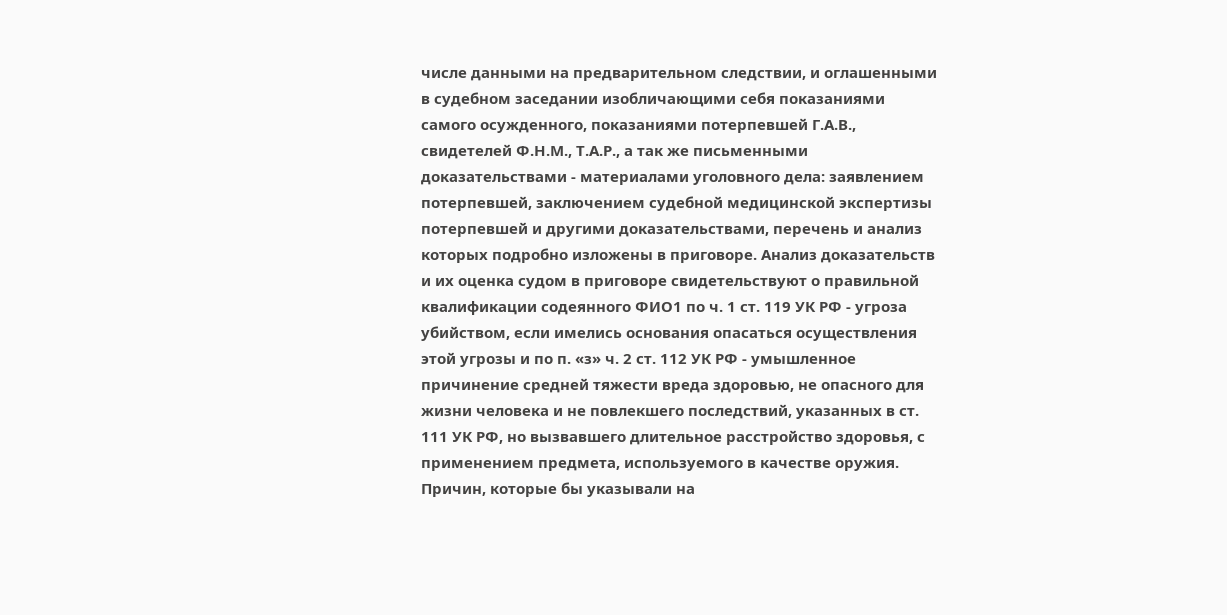числе данными на предварительном следствии, и оглашенными в судебном заседании изобличающими себя показаниями самого осужденного, показаниями потерпевшей Г.А.В., свидетелей Ф.Н.М., Т.А.Р., а так же письменными доказательствами - материалами уголовного дела: заявлением потерпевшей, заключением судебной медицинской экспертизы потерпевшей и другими доказательствами, перечень и анализ которых подробно изложены в приговоре. Анализ доказательств и их оценка судом в приговоре свидетельствуют о правильной квалификации содеянного ФИО1 по ч. 1 ст. 119 УК РФ - угроза убийством, если имелись основания опасаться осуществления этой угрозы и по п. «з» ч. 2 ст. 112 УК РФ - умышленное причинение средней тяжести вреда здоровью, не опасного для жизни человека и не повлекшего последствий, указанных в ст. 111 УК РФ, но вызвавшего длительное расстройство здоровья, с применением предмета, используемого в качестве оружия. Причин, которые бы указывали на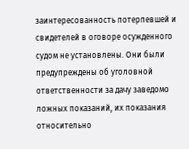заинтересованность потерпевшей и свидетелей в оговоре осужденного судом не установлены. Они были предупреждены об уголовной ответственности за дачу заведомо ложных показаний, их показания относительно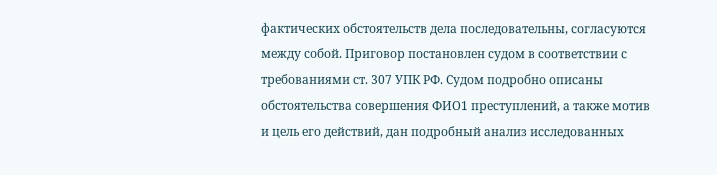фактических обстоятельств дела последовательны, согласуются между собой. Приговор постановлен судом в соответствии с требованиями ст. 307 УПК РФ. Судом подробно описаны обстоятельства совершения ФИО1 преступлений, а также мотив и цель его действий, дан подробный анализ исследованных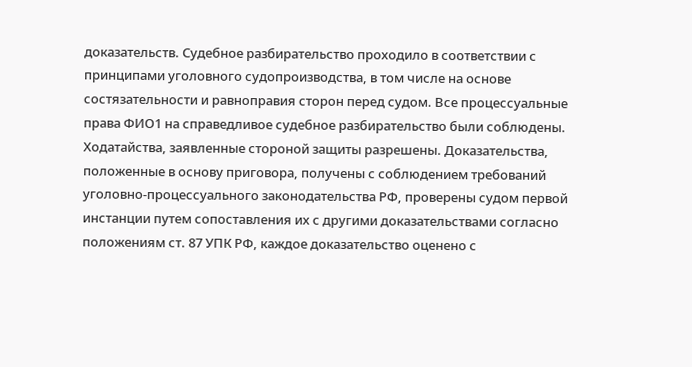доказательств. Судебное разбирательство проходило в соответствии с принципами уголовного судопроизводства, в том числе на основе состязательности и равноправия сторон перед судом. Все процессуальные права ФИО1 на справедливое судебное разбирательство были соблюдены. Ходатайства, заявленные стороной защиты разрешены. Доказательства, положенные в основу приговора, получены с соблюдением требований уголовно-процессуального законодательства РФ, проверены судом первой инстанции путем сопоставления их с другими доказательствами согласно положениям ст. 87 УПК РФ, каждое доказательство оценено с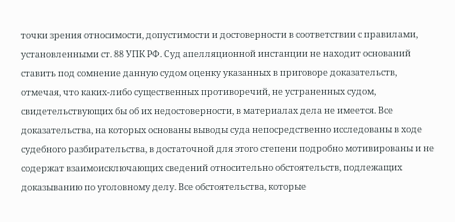точки зрения относимости, допустимости и достоверности в соответствии с правилами, установленными ст. 88 УПК РФ. Суд апелляционной инстанции не находит оснований ставить под сомнение данную судом оценку указанных в приговоре доказательств, отмечая, что каких-либо существенных противоречий, не устраненных судом, свидетельствующих бы об их недостоверности, в материалах дела не имеется. Все доказательства, на которых основаны выводы суда непосредственно исследованы в ходе судебного разбирательства, в достаточной для этого степени подробно мотивированы и не содержат взаимоисключающих сведений относительно обстоятельств, подлежащих доказыванию по уголовному делу. Все обстоятельства, которые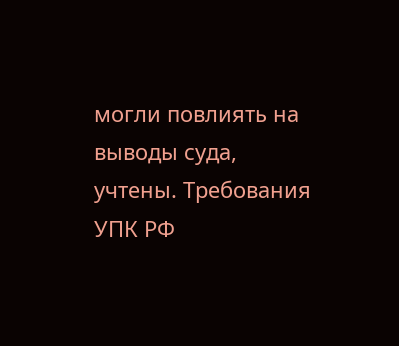могли повлиять на выводы суда, учтены. Требования УПК РФ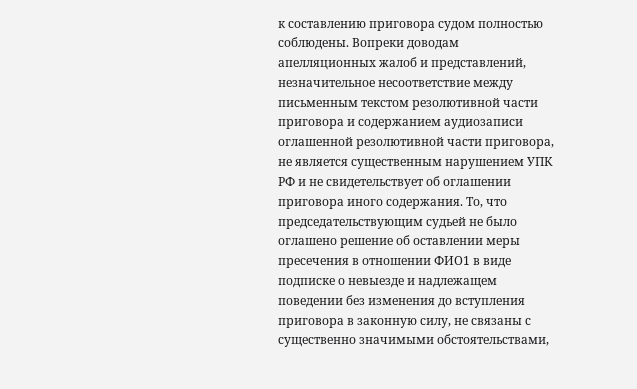к составлению приговора судом полностью соблюдены. Вопреки доводам апелляционных жалоб и представлений, незначительное несоответствие между письменным текстом резолютивной части приговора и содержанием аудиозаписи оглашенной резолютивной части приговора, не является существенным нарушением УПК РФ и не свидетельствует об оглашении приговора иного содержания. То, что председательствующим судьей не было оглашено решение об оставлении меры пресечения в отношении ФИО1 в виде подписке о невыезде и надлежащем поведении без изменения до вступления приговора в законную силу, не связаны с существенно значимыми обстоятельствами,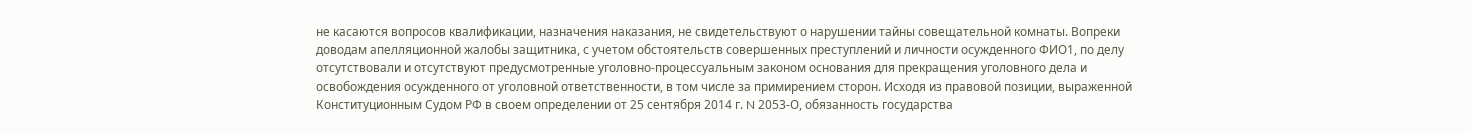не касаются вопросов квалификации, назначения наказания, не свидетельствуют о нарушении тайны совещательной комнаты. Вопреки доводам апелляционной жалобы защитника, с учетом обстоятельств совершенных преступлений и личности осужденного ФИО1, по делу отсутствовали и отсутствуют предусмотренные уголовно-процессуальным законом основания для прекращения уголовного дела и освобождения осужденного от уголовной ответственности, в том числе за примирением сторон. Исходя из правовой позиции, выраженной Конституционным Судом РФ в своем определении от 25 сентября 2014 г. N 2053-О, обязанность государства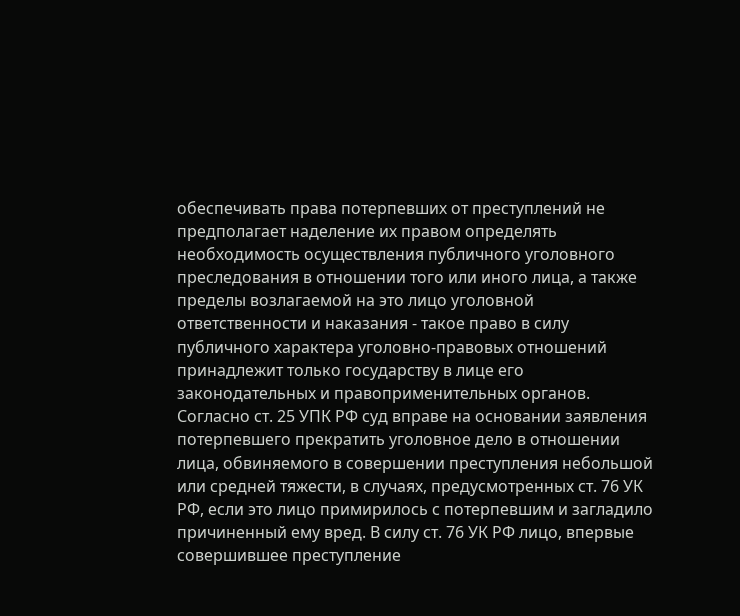обеспечивать права потерпевших от преступлений не предполагает наделение их правом определять необходимость осуществления публичного уголовного преследования в отношении того или иного лица, а также пределы возлагаемой на это лицо уголовной ответственности и наказания - такое право в силу публичного характера уголовно-правовых отношений принадлежит только государству в лице его законодательных и правоприменительных органов. Согласно ст. 25 УПК РФ суд вправе на основании заявления потерпевшего прекратить уголовное дело в отношении лица, обвиняемого в совершении преступления небольшой или средней тяжести, в случаях, предусмотренных ст. 76 УК РФ, если это лицо примирилось с потерпевшим и загладило причиненный ему вред. В силу ст. 76 УК РФ лицо, впервые совершившее преступление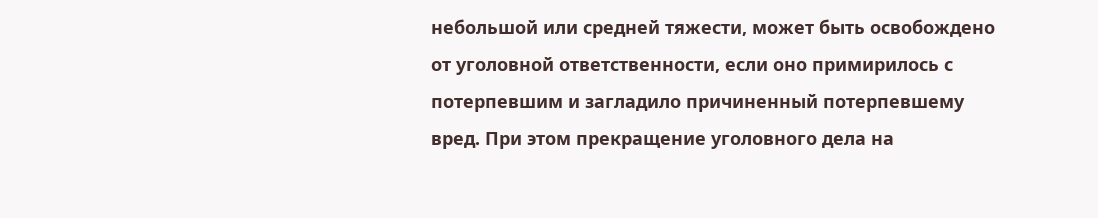небольшой или средней тяжести, может быть освобождено от уголовной ответственности, если оно примирилось с потерпевшим и загладило причиненный потерпевшему вред. При этом прекращение уголовного дела на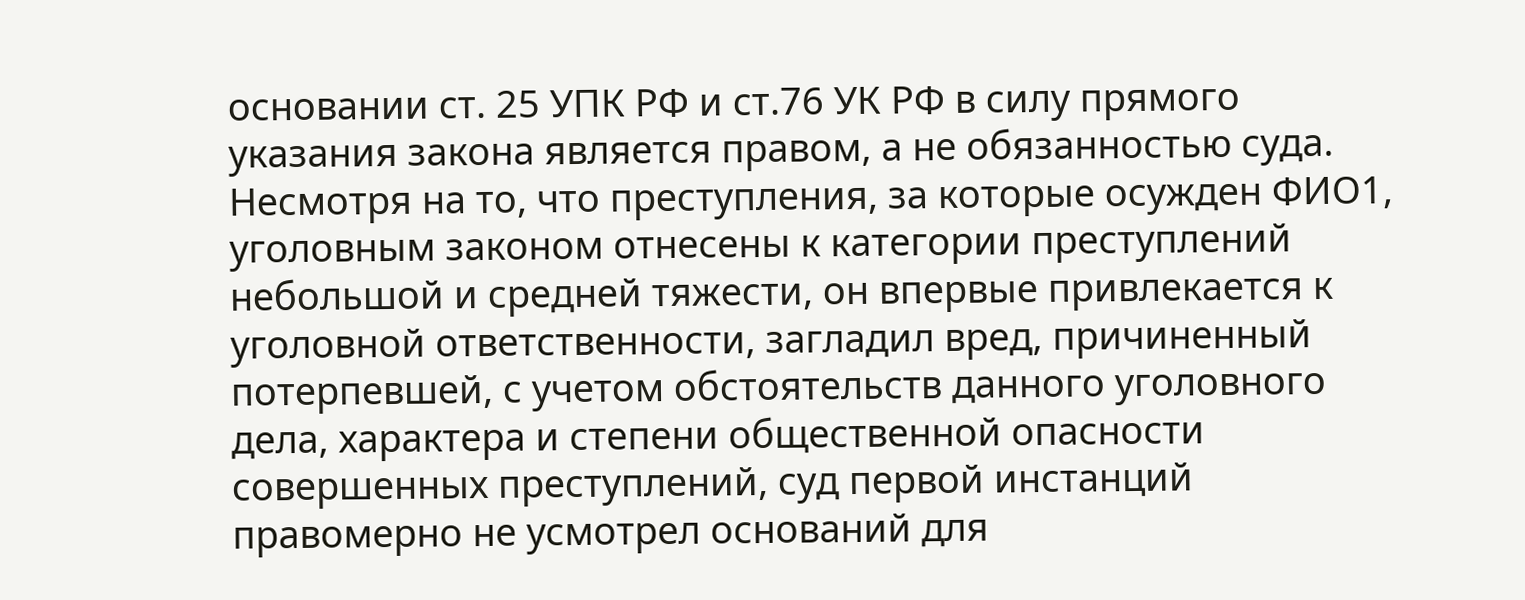основании ст. 25 УПК РФ и ст.76 УК РФ в силу прямого указания закона является правом, а не обязанностью суда. Несмотря на то, что преступления, за которые осужден ФИО1, уголовным законом отнесены к категории преступлений небольшой и средней тяжести, он впервые привлекается к уголовной ответственности, загладил вред, причиненный потерпевшей, с учетом обстоятельств данного уголовного дела, характера и степени общественной опасности совершенных преступлений, суд первой инстанций правомерно не усмотрел оснований для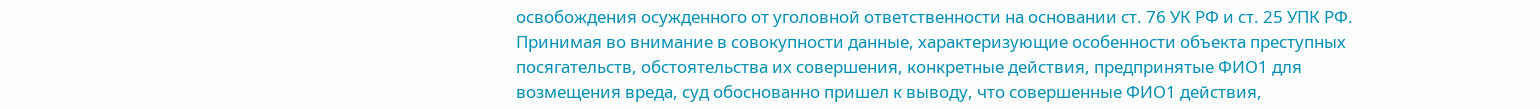освобождения осужденного от уголовной ответственности на основании ст. 76 УК РФ и ст. 25 УПК РФ. Принимая во внимание в совокупности данные, характеризующие особенности объекта преступных посягательств, обстоятельства их совершения, конкретные действия, предпринятые ФИО1 для возмещения вреда, суд обоснованно пришел к выводу, что совершенные ФИО1 действия,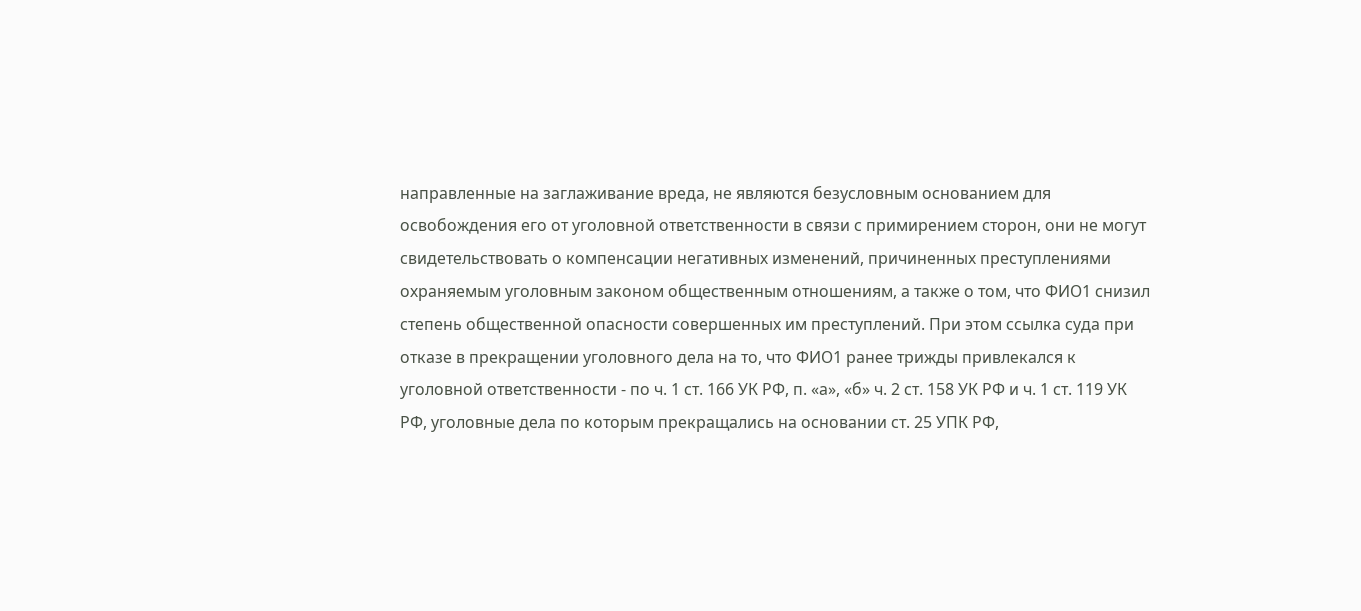направленные на заглаживание вреда, не являются безусловным основанием для освобождения его от уголовной ответственности в связи с примирением сторон, они не могут свидетельствовать о компенсации негативных изменений, причиненных преступлениями охраняемым уголовным законом общественным отношениям, а также о том, что ФИО1 снизил степень общественной опасности совершенных им преступлений. При этом ссылка суда при отказе в прекращении уголовного дела на то, что ФИО1 ранее трижды привлекался к уголовной ответственности - по ч. 1 ст. 166 УК РФ, п. «а», «б» ч. 2 ст. 158 УК РФ и ч. 1 ст. 119 УК РФ, уголовные дела по которым прекращались на основании ст. 25 УПК РФ,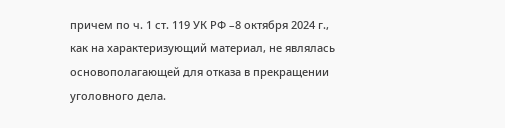причем по ч. 1 ст. 119 УК РФ –8 октября 2024 г., как на характеризующий материал, не являлась основополагающей для отказа в прекращении уголовного дела.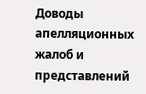Доводы апелляционных жалоб и представлений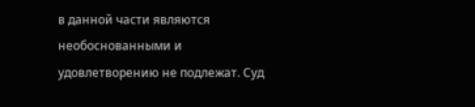в данной части являются необоснованными и удовлетворению не подлежат. Суд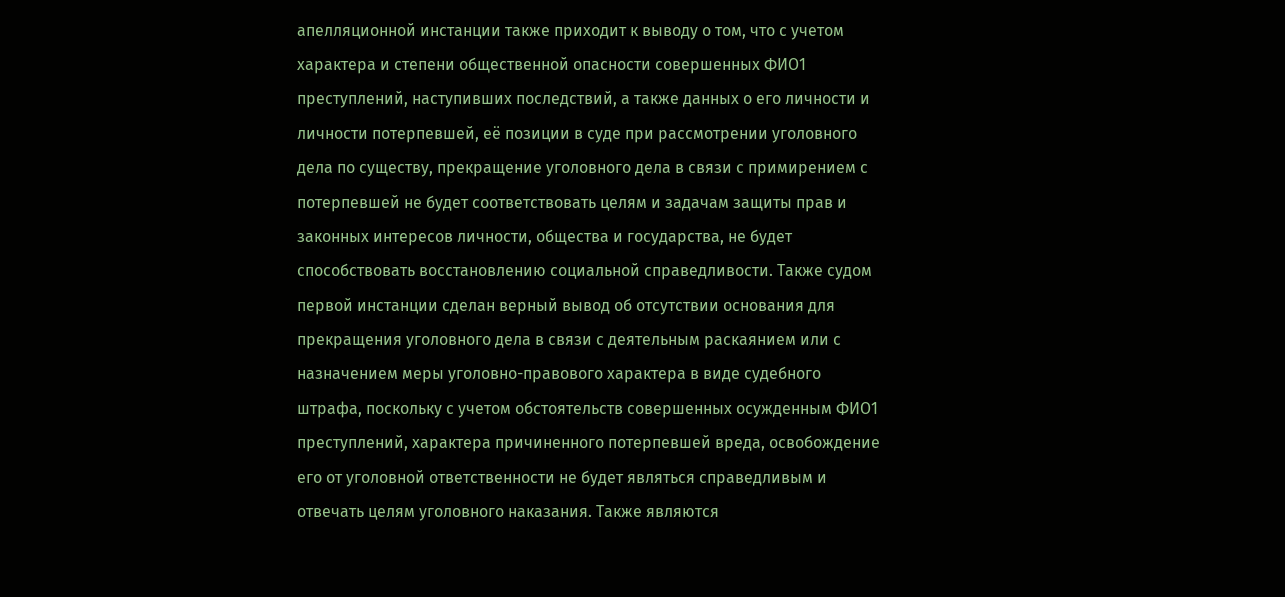апелляционной инстанции также приходит к выводу о том, что с учетом характера и степени общественной опасности совершенных ФИО1 преступлений, наступивших последствий, а также данных о его личности и личности потерпевшей, её позиции в суде при рассмотрении уголовного дела по существу, прекращение уголовного дела в связи с примирением с потерпевшей не будет соответствовать целям и задачам защиты прав и законных интересов личности, общества и государства, не будет способствовать восстановлению социальной справедливости. Также судом первой инстанции сделан верный вывод об отсутствии основания для прекращения уголовного дела в связи с деятельным раскаянием или с назначением меры уголовно-правового характера в виде судебного штрафа, поскольку с учетом обстоятельств совершенных осужденным ФИО1 преступлений, характера причиненного потерпевшей вреда, освобождение его от уголовной ответственности не будет являться справедливым и отвечать целям уголовного наказания. Также являются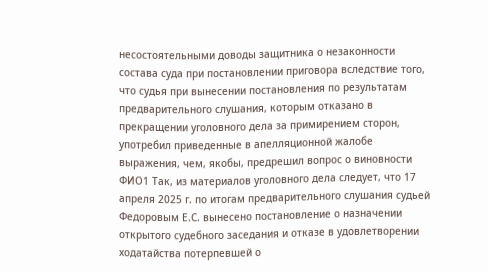несостоятельными доводы защитника о незаконности состава суда при постановлении приговора вследствие того, что судья при вынесении постановления по результатам предварительного слушания, которым отказано в прекращении уголовного дела за примирением сторон, употребил приведенные в апелляционной жалобе выражения, чем, якобы, предрешил вопрос о виновности ФИО1 Так, из материалов уголовного дела следует, что 17 апреля 2025 г. по итогам предварительного слушания судьей Федоровым Е.С. вынесено постановление о назначении открытого судебного заседания и отказе в удовлетворении ходатайства потерпевшей о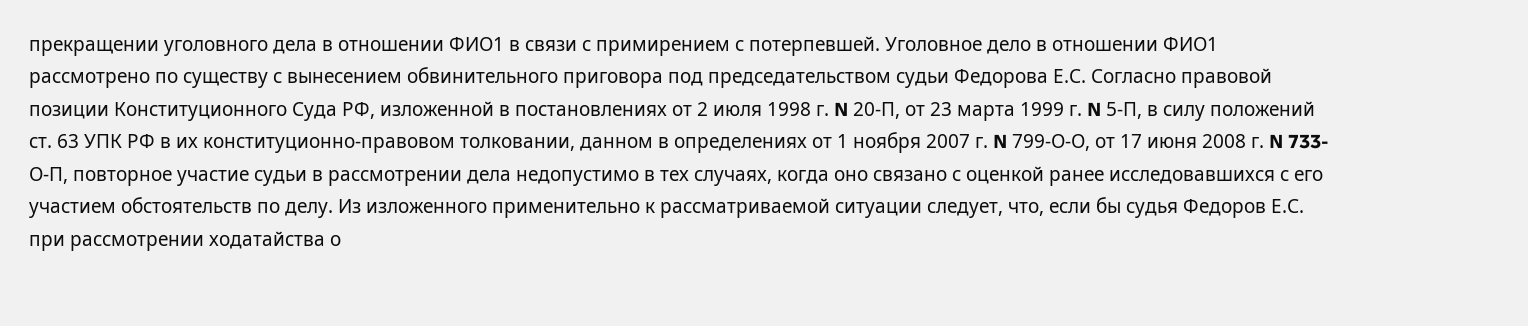прекращении уголовного дела в отношении ФИО1 в связи с примирением с потерпевшей. Уголовное дело в отношении ФИО1 рассмотрено по существу с вынесением обвинительного приговора под председательством судьи Федорова Е.С. Согласно правовой позиции Конституционного Суда РФ, изложенной в постановлениях от 2 июля 1998 г. N 20-П, от 23 марта 1999 г. N 5-П, в силу положений ст. 63 УПК РФ в их конституционно-правовом толковании, данном в определениях от 1 ноября 2007 г. N 799-О-О, от 17 июня 2008 г. N 733-О-П, повторное участие судьи в рассмотрении дела недопустимо в тех случаях, когда оно связано с оценкой ранее исследовавшихся с его участием обстоятельств по делу. Из изложенного применительно к рассматриваемой ситуации следует, что, если бы судья Федоров Е.С. при рассмотрении ходатайства о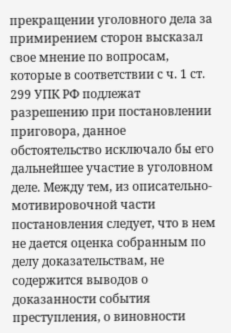прекращении уголовного дела за примирением сторон высказал свое мнение по вопросам, которые в соответствии с ч. 1 ст. 299 УПК РФ подлежат разрешению при постановлении приговора, данное обстоятельство исключало бы его дальнейшее участие в уголовном деле. Между тем, из описательно-мотивировочной части постановления следует, что в нем не дается оценка собранным по делу доказательствам, не содержится выводов о доказанности события преступления, о виновности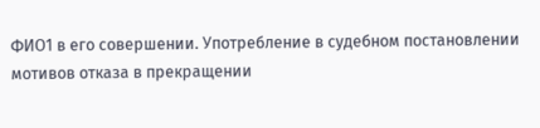ФИО1 в его совершении. Употребление в судебном постановлении мотивов отказа в прекращении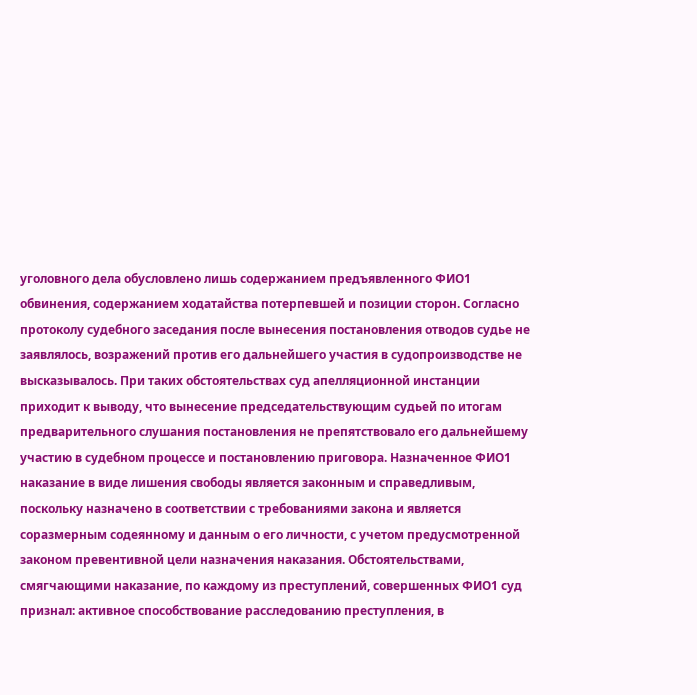уголовного дела обусловлено лишь содержанием предъявленного ФИО1 обвинения, содержанием ходатайства потерпевшей и позиции сторон. Согласно протоколу судебного заседания после вынесения постановления отводов судье не заявлялось, возражений против его дальнейшего участия в судопроизводстве не высказывалось. При таких обстоятельствах суд апелляционной инстанции приходит к выводу, что вынесение председательствующим судьей по итогам предварительного слушания постановления не препятствовало его дальнейшему участию в судебном процессе и постановлению приговора. Назначенное ФИО1 наказание в виде лишения свободы является законным и справедливым, поскольку назначено в соответствии с требованиями закона и является соразмерным содеянному и данным о его личности, с учетом предусмотренной законом превентивной цели назначения наказания. Обстоятельствами, смягчающими наказание, по каждому из преступлений, совершенных ФИО1 суд признал: активное способствование расследованию преступления, в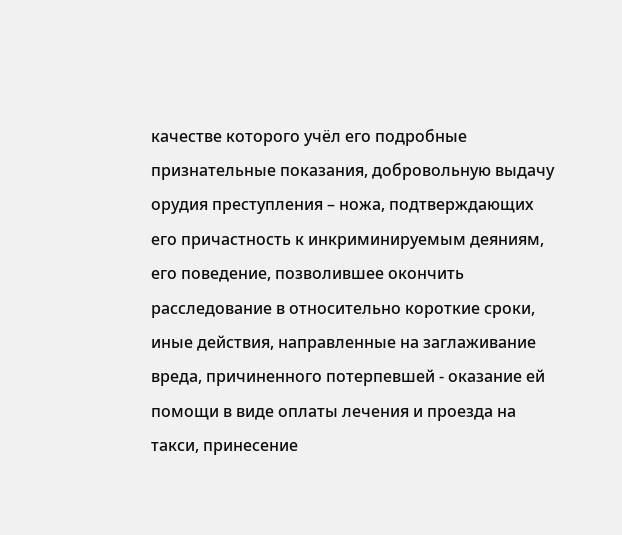качестве которого учёл его подробные признательные показания, добровольную выдачу орудия преступления – ножа, подтверждающих его причастность к инкриминируемым деяниям, его поведение, позволившее окончить расследование в относительно короткие сроки, иные действия, направленные на заглаживание вреда, причиненного потерпевшей - оказание ей помощи в виде оплаты лечения и проезда на такси, принесение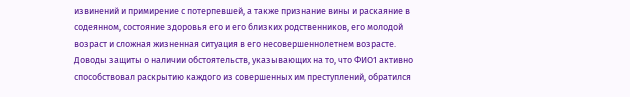извинений и примирение с потерпевшей, а также признание вины и раскаяние в содеянном, состояние здоровья его и его близких родственников, его молодой возраст и сложная жизненная ситуация в его несовершеннолетнем возрасте. Доводы защиты о наличии обстоятельств, указывающих на то, что ФИО1 активно способствовал раскрытию каждого из совершенных им преступлений, обратился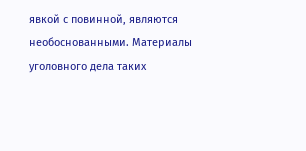явкой с повинной, являются необоснованными. Материалы уголовного дела таких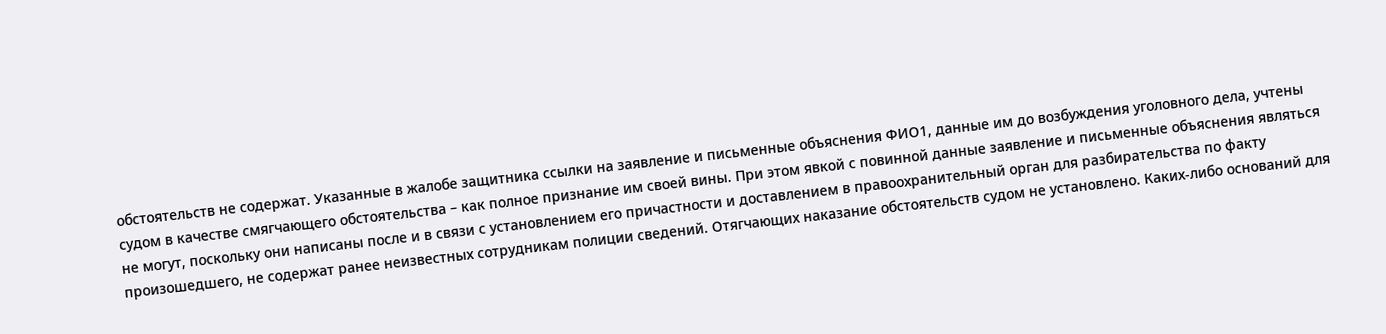обстоятельств не содержат. Указанные в жалобе защитника ссылки на заявление и письменные объяснения ФИО1, данные им до возбуждения уголовного дела, учтены судом в качестве смягчающего обстоятельства – как полное признание им своей вины. При этом явкой с повинной данные заявление и письменные объяснения являться не могут, поскольку они написаны после и в связи с установлением его причастности и доставлением в правоохранительный орган для разбирательства по факту произошедшего, не содержат ранее неизвестных сотрудникам полиции сведений. Отягчающих наказание обстоятельств судом не установлено. Каких-либо оснований для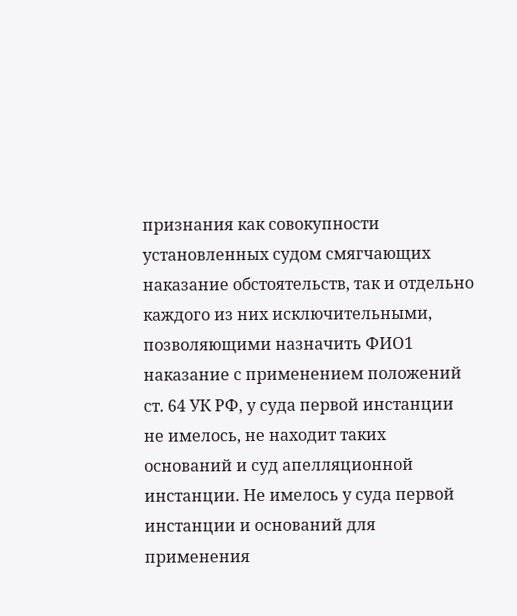признания как совокупности установленных судом смягчающих наказание обстоятельств, так и отдельно каждого из них исключительными, позволяющими назначить ФИО1 наказание с применением положений ст. 64 УК РФ, у суда первой инстанции не имелось, не находит таких оснований и суд апелляционной инстанции. Не имелось у суда первой инстанции и оснований для применения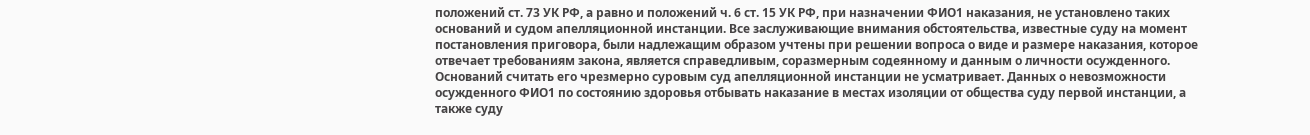положений ст. 73 УК РФ, а равно и положений ч. 6 ст. 15 УК РФ, при назначении ФИО1 наказания, не установлено таких оснований и судом апелляционной инстанции. Все заслуживающие внимания обстоятельства, известные суду на момент постановления приговора, были надлежащим образом учтены при решении вопроса о виде и размере наказания, которое отвечает требованиям закона, является справедливым, соразмерным содеянному и данным о личности осужденного. Оснований считать его чрезмерно суровым суд апелляционной инстанции не усматривает. Данных о невозможности осужденного ФИО1 по состоянию здоровья отбывать наказание в местах изоляции от общества суду первой инстанции, а также суду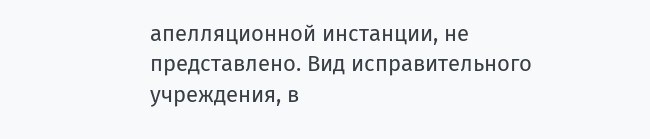апелляционной инстанции, не представлено. Вид исправительного учреждения, в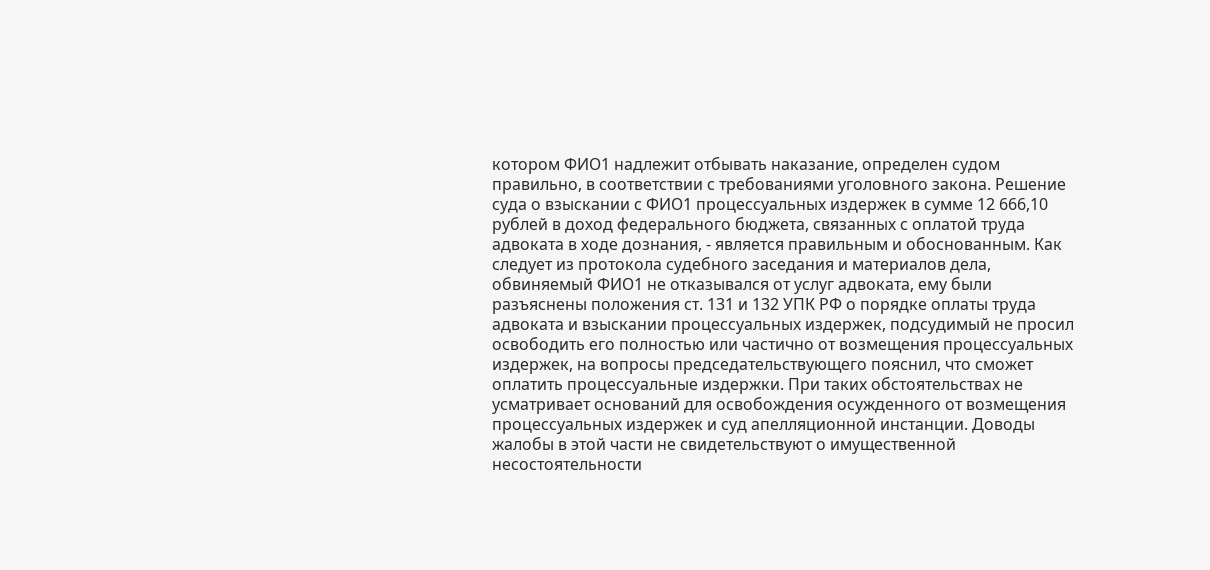котором ФИО1 надлежит отбывать наказание, определен судом правильно, в соответствии с требованиями уголовного закона. Решение суда о взыскании с ФИО1 процессуальных издержек в сумме 12 666,10 рублей в доход федерального бюджета, связанных с оплатой труда адвоката в ходе дознания, - является правильным и обоснованным. Как следует из протокола судебного заседания и материалов дела, обвиняемый ФИО1 не отказывался от услуг адвоката, ему были разъяснены положения ст. 131 и 132 УПК РФ о порядке оплаты труда адвоката и взыскании процессуальных издержек, подсудимый не просил освободить его полностью или частично от возмещения процессуальных издержек, на вопросы председательствующего пояснил, что сможет оплатить процессуальные издержки. При таких обстоятельствах не усматривает оснований для освобождения осужденного от возмещения процессуальных издержек и суд апелляционной инстанции. Доводы жалобы в этой части не свидетельствуют о имущественной несостоятельности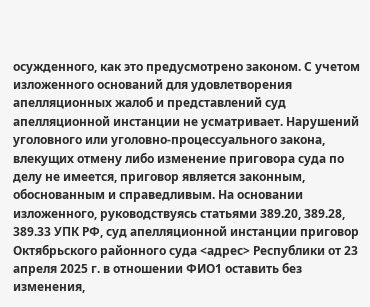осужденного, как это предусмотрено законом. С учетом изложенного оснований для удовлетворения апелляционных жалоб и представлений суд апелляционной инстанции не усматривает. Нарушений уголовного или уголовно-процессуального закона, влекущих отмену либо изменение приговора суда по делу не имеется, приговор является законным, обоснованным и справедливым. На основании изложенного, руководствуясь статьями 389.20, 389.28, 389.33 УПК РФ, суд апелляционной инстанции приговор Октябрьского районного суда <адрес> Республики от 23 апреля 2025 г. в отношении ФИО1 оставить без изменения,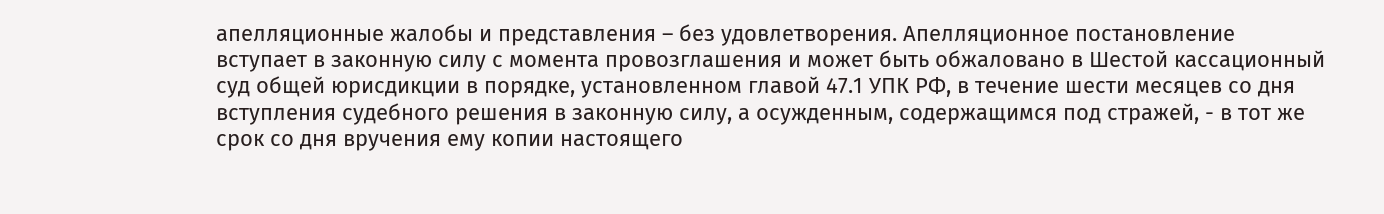апелляционные жалобы и представления – без удовлетворения. Апелляционное постановление вступает в законную силу с момента провозглашения и может быть обжаловано в Шестой кассационный суд общей юрисдикции в порядке, установленном главой 47.1 УПК РФ, в течение шести месяцев со дня вступления судебного решения в законную силу, а осужденным, содержащимся под стражей, - в тот же срок со дня вручения ему копии настоящего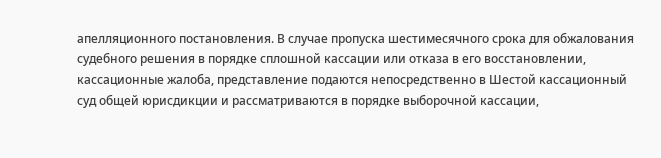апелляционного постановления. В случае пропуска шестимесячного срока для обжалования судебного решения в порядке сплошной кассации или отказа в его восстановлении, кассационные жалоба, представление подаются непосредственно в Шестой кассационный суд общей юрисдикции и рассматриваются в порядке выборочной кассации,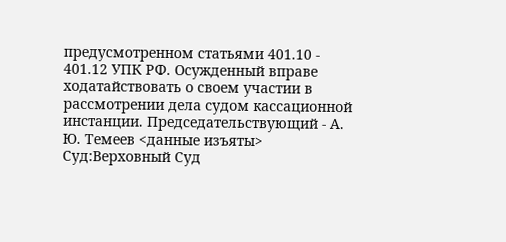предусмотренном статьями 401.10 - 401.12 УПК РФ. Осужденный вправе ходатайствовать о своем участии в рассмотрении дела судом кассационной инстанции. Председательствующий - А. Ю. Темеев <данные изъяты> Суд:Верховный Суд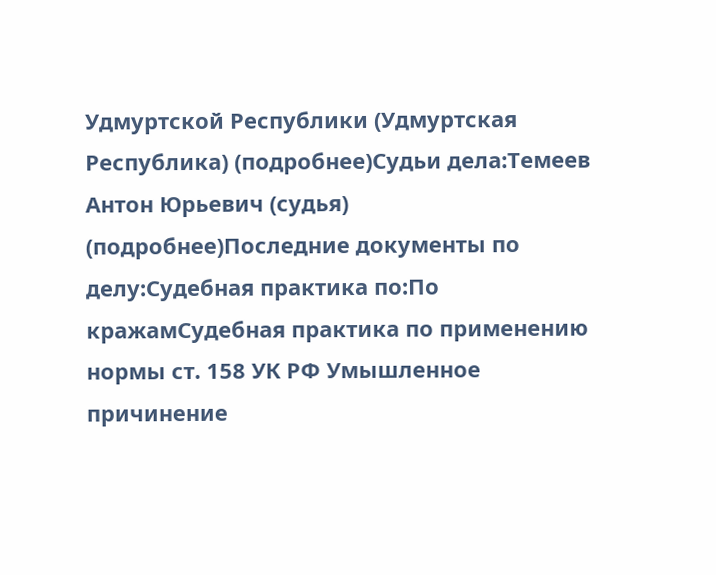Удмуртской Республики (Удмуртская Республика) (подробнее)Судьи дела:Темеев Антон Юрьевич (судья) (подробнее)Последние документы по делу:Судебная практика по:По кражамСудебная практика по применению нормы ст. 158 УК РФ Умышленное причинение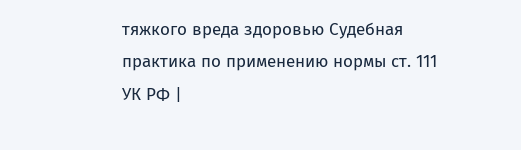тяжкого вреда здоровью Судебная практика по применению нормы ст. 111 УК РФ |